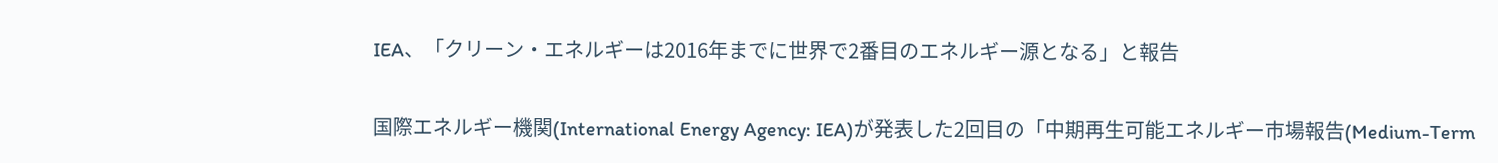IEA、「クリーン・エネルギーは2016年までに世界で2番目のエネルギー源となる」と報告

国際エネルギー機関(International Energy Agency: IEA)が発表した2回目の「中期再生可能エネルギー市場報告(Medium-Term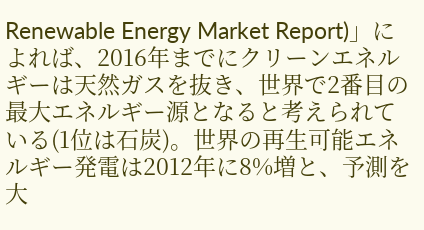Renewable Energy Market Report)」によれば、2016年までにクリーンエネルギーは天然ガスを抜き、世界で2番目の最大エネルギー源となると考えられている(1位は石炭)。世界の再生可能エネルギー発電は2012年に8%増と、予測を大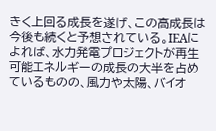きく上回る成長を遂げ、この高成長は今後も続くと予想されている。IEAによれば、水力発電プロジェクトが再生可能エネルギーの成長の大半を占めているものの、風力や太陽、バイオ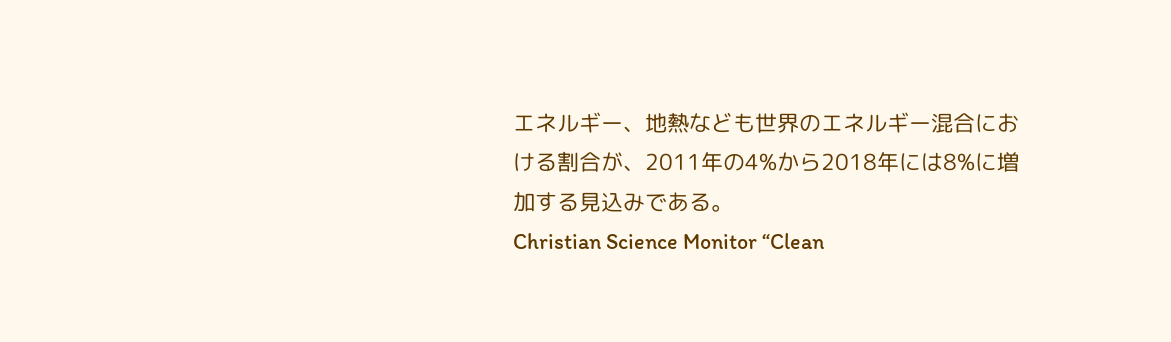エネルギー、地熱なども世界のエネルギー混合における割合が、2011年の4%から2018年には8%に増加する見込みである。
Christian Science Monitor “Clean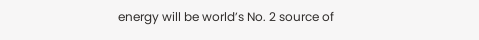energy will be world’s No. 2 source of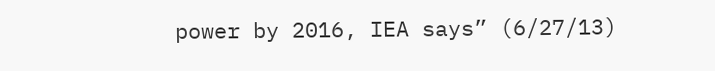power by 2016, IEA says” (6/27/13)